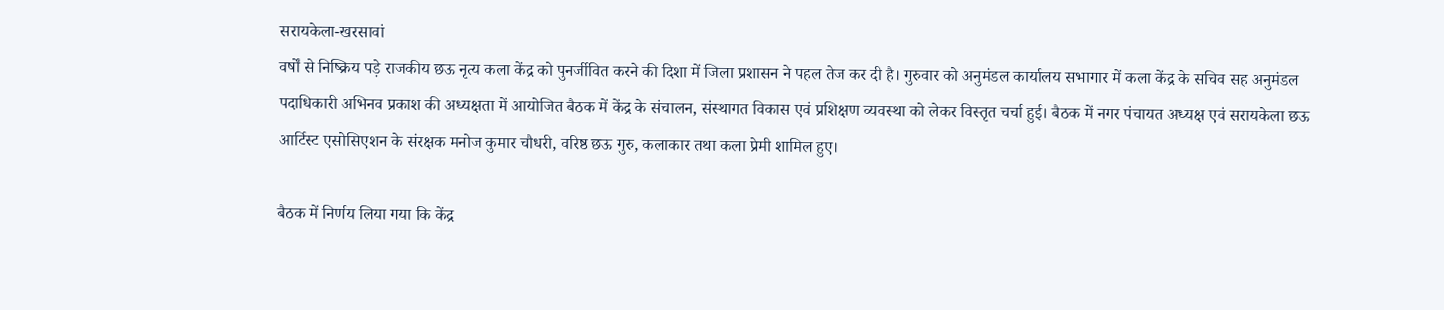सरायकेला-खरसावां
वर्षों से निष्क्रिय पड़े राजकीय छऊ नृत्य कला केंद्र को पुनर्जीवित करने की दिशा में जिला प्रशासन ने पहल तेज कर दी है। गुरुवार को अनुमंडल कार्यालय सभागार में कला केंद्र के सचिव सह अनुमंडल पदाधिकारी अभिनव प्रकाश की अध्यक्षता में आयोजित बैठक में केंद्र के संचालन, संस्थागत विकास एवं प्रशिक्षण व्यवस्था को लेकर विस्तृत चर्चा हुई। बैठक में नगर पंचायत अध्यक्ष एवं सरायकेला छऊ आर्टिस्ट एसोसिएशन के संरक्षक मनोज कुमार चौधरी, वरिष्ठ छऊ गुरु, कलाकार तथा कला प्रेमी शामिल हुए।

बैठक में निर्णय लिया गया कि केंद्र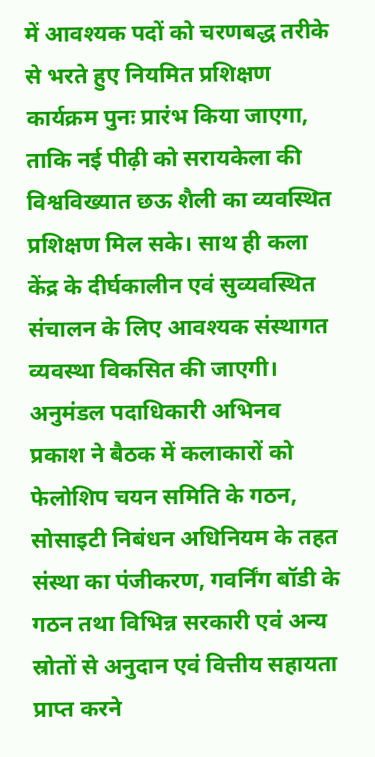में आवश्यक पदों को चरणबद्ध तरीके से भरते हुए नियमित प्रशिक्षण कार्यक्रम पुनः प्रारंभ किया जाएगा, ताकि नई पीढ़ी को सरायकेला की विश्वविख्यात छऊ शैली का व्यवस्थित प्रशिक्षण मिल सके। साथ ही कला केंद्र के दीर्घकालीन एवं सुव्यवस्थित संचालन के लिए आवश्यक संस्थागत व्यवस्था विकसित की जाएगी।
अनुमंडल पदाधिकारी अभिनव प्रकाश ने बैठक में कलाकारों को फेलोशिप चयन समिति के गठन, सोसाइटी निबंधन अधिनियम के तहत संस्था का पंजीकरण, गवर्निंग बॉडी के गठन तथा विभिन्न सरकारी एवं अन्य स्रोतों से अनुदान एवं वित्तीय सहायता प्राप्त करने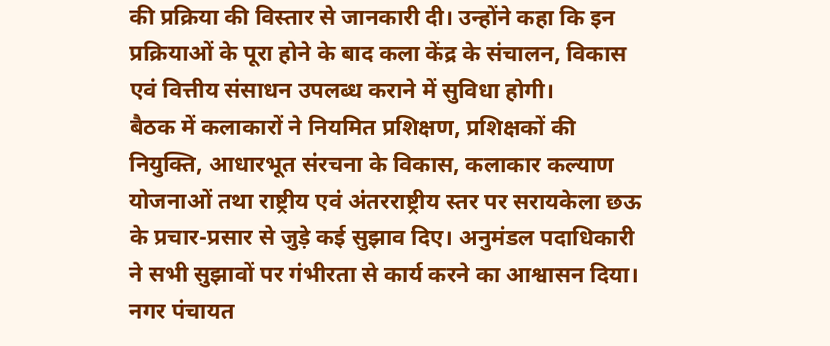की प्रक्रिया की विस्तार से जानकारी दी। उन्होंने कहा कि इन प्रक्रियाओं के पूरा होने के बाद कला केंद्र के संचालन, विकास एवं वित्तीय संसाधन उपलब्ध कराने में सुविधा होगी।
बैठक में कलाकारों ने नियमित प्रशिक्षण, प्रशिक्षकों की नियुक्ति, आधारभूत संरचना के विकास, कलाकार कल्याण योजनाओं तथा राष्ट्रीय एवं अंतरराष्ट्रीय स्तर पर सरायकेला छऊ के प्रचार-प्रसार से जुड़े कई सुझाव दिए। अनुमंडल पदाधिकारी ने सभी सुझावों पर गंभीरता से कार्य करने का आश्वासन दिया।
नगर पंचायत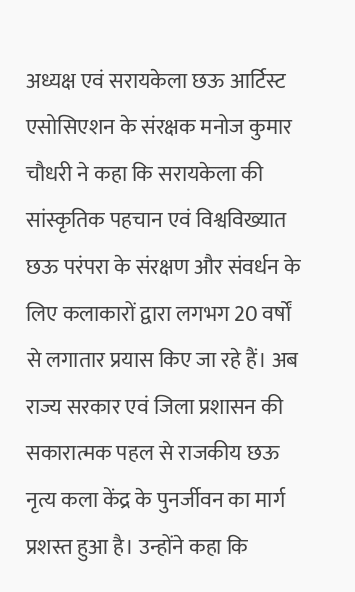अध्यक्ष एवं सरायकेला छऊ आर्टिस्ट एसोसिएशन के संरक्षक मनोज कुमार चौधरी ने कहा कि सरायकेला की सांस्कृतिक पहचान एवं विश्वविख्यात छऊ परंपरा के संरक्षण और संवर्धन के लिए कलाकारों द्वारा लगभग 20 वर्षों से लगातार प्रयास किए जा रहे हैं। अब राज्य सरकार एवं जिला प्रशासन की सकारात्मक पहल से राजकीय छऊ नृत्य कला केंद्र के पुनर्जीवन का मार्ग प्रशस्त हुआ है। उन्होंने कहा कि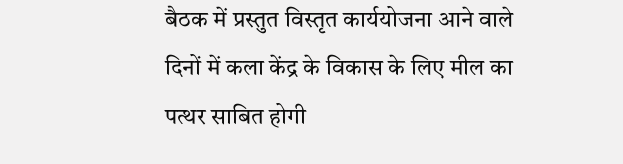बैठक में प्रस्तुत विस्तृत कार्ययोजना आने वाले दिनों में कला केंद्र के विकास के लिए मील का पत्थर साबित होगी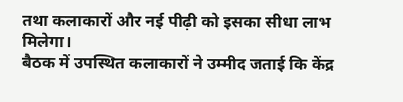तथा कलाकारों और नई पीढ़ी को इसका सीधा लाभ मिलेगा।
बैठक में उपस्थित कलाकारों ने उम्मीद जताई कि केंद्र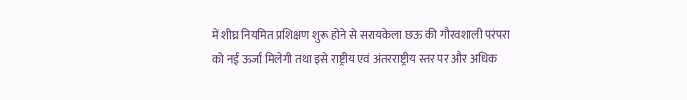में शीघ्र नियमित प्रशिक्षण शुरू होने से सरायकेला छऊ की गौरवशाली परंपरा को नई ऊर्जा मिलेगी तथा इसे राष्ट्रीय एवं अंतरराष्ट्रीय स्तर पर और अधिक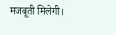मजबूती मिलेगी।